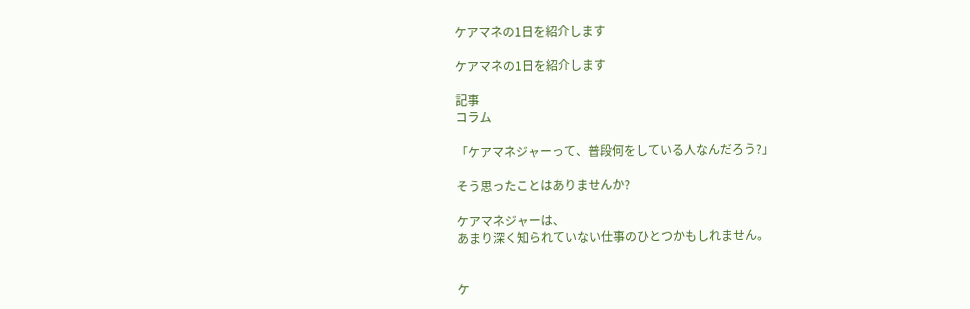ケアマネの1日を紹介します

ケアマネの1日を紹介します

記事
コラム

「ケアマネジャーって、普段何をしている人なんだろう?」

そう思ったことはありませんか?

ケアマネジャーは、
あまり深く知られていない仕事のひとつかもしれません。


ケ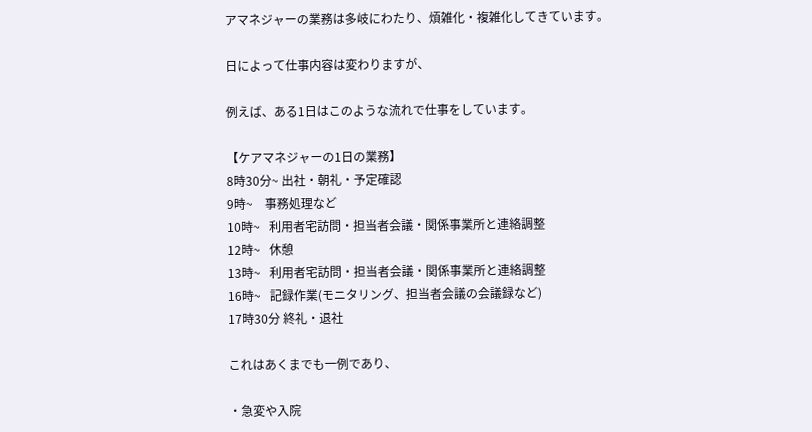アマネジャーの業務は多岐にわたり、煩雑化・複雑化してきています。

日によって仕事内容は変わりますが、

例えば、ある1日はこのような流れで仕事をしています。

【ケアマネジャーの1日の業務】
8時30分~ 出社・朝礼・予定確認
9時~    事務処理など
10時~   利用者宅訪問・担当者会議・関係事業所と連絡調整
12時~   休憩
13時~   利用者宅訪問・担当者会議・関係事業所と連絡調整
16時~   記録作業(モニタリング、担当者会議の会議録など)
17時30分 終礼・退社

これはあくまでも一例であり、

・急変や入院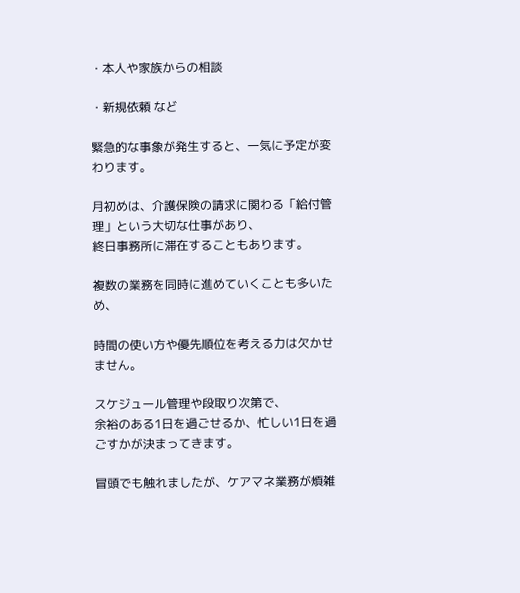・本人や家族からの相談

・新規依頼 など

緊急的な事象が発生すると、一気に予定が変わります。

月初めは、介護保険の請求に関わる「給付管理」という大切な仕事があり、
終日事務所に滞在することもあります。

複数の業務を同時に進めていくことも多いため、

時間の使い方や優先順位を考える力は欠かせません。

スケジュール管理や段取り次第で、
余裕のある1日を過ごせるか、忙しい1日を過ごすかが決まってきます。

冒頭でも触れましたが、ケアマネ業務が煩雑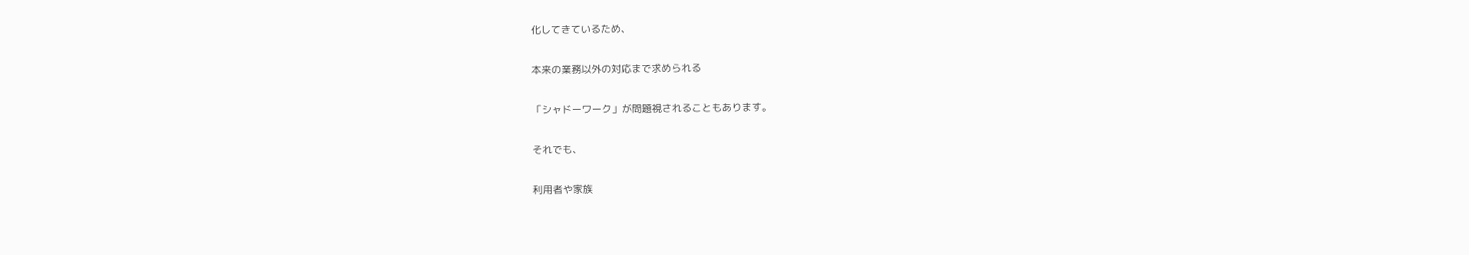化してきているため、

本来の業務以外の対応まで求められる

「シャドーワーク」が問題視されることもあります。

それでも、

利用者や家族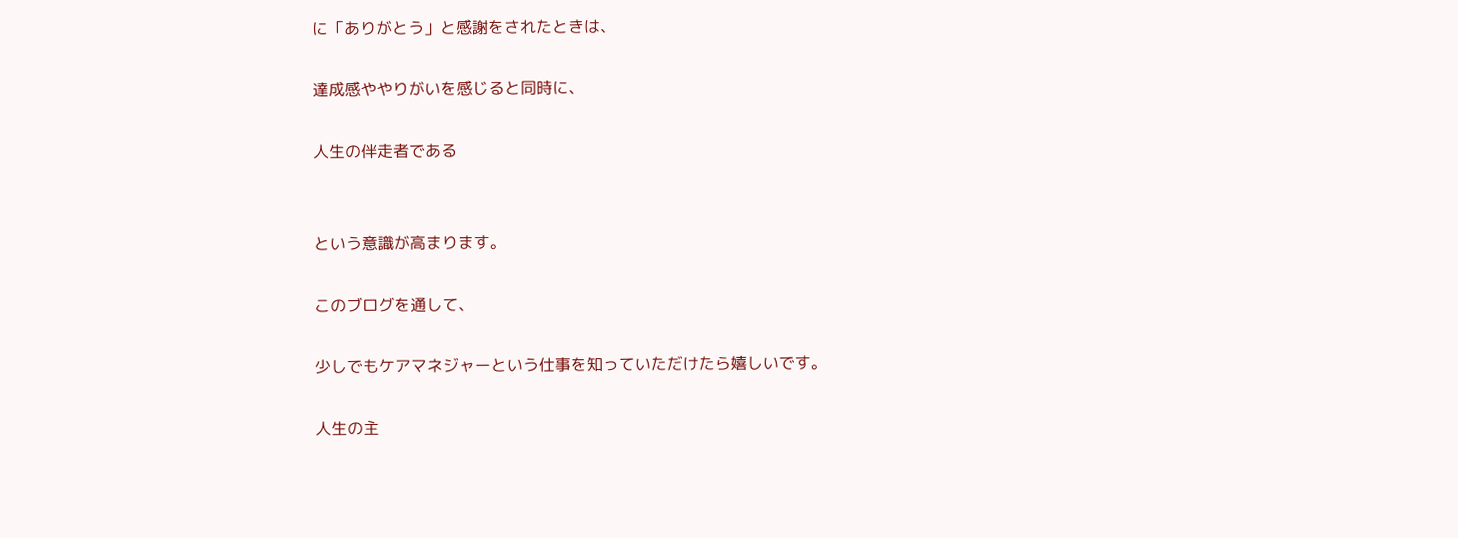に「ありがとう」と感謝をされたときは、

達成感ややりがいを感じると同時に、

人生の伴走者である


という意識が高まります。

このブログを通して、

少しでもケアマネジャーという仕事を知っていただけたら嬉しいです。

人生の主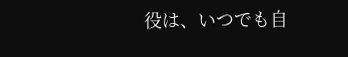役は、いつでも自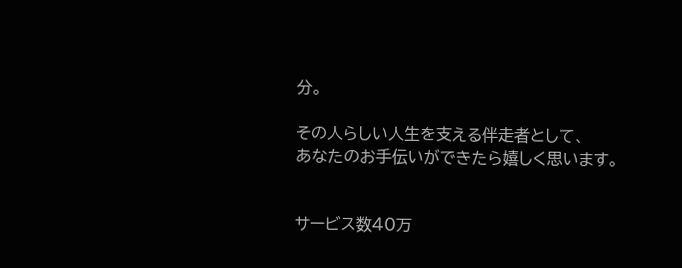分。

その人らしい人生を支える伴走者として、
あなたのお手伝いができたら嬉しく思います。


サービス数40万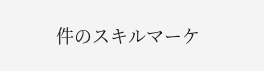件のスキルマーケ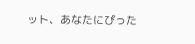ット、あなたにぴった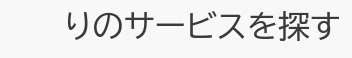りのサービスを探す